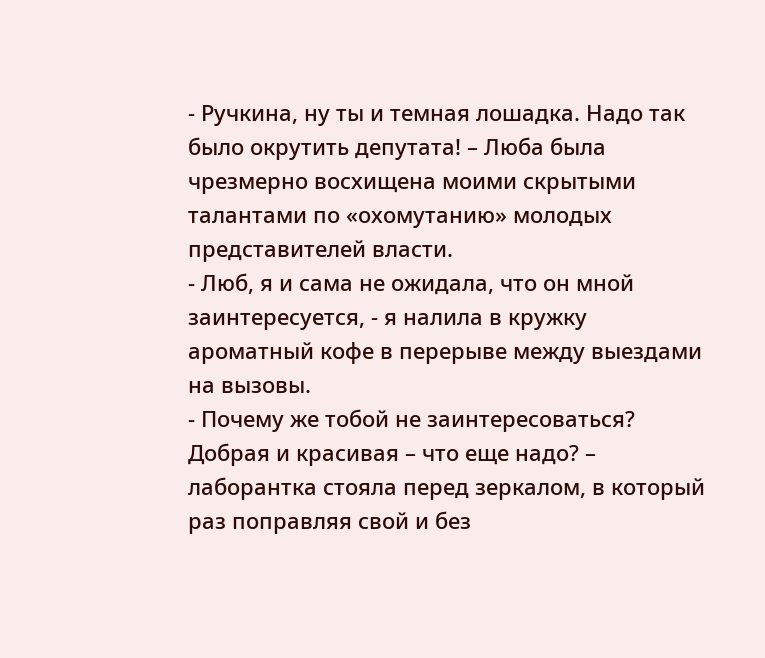- Ручкина, ну ты и темная лошадка. Надо так было окрутить депутата! – Люба была чрезмерно восхищена моими скрытыми талантами по «охомутанию» молодых представителей власти.
- Люб, я и сама не ожидала, что он мной заинтересуется, - я налила в кружку ароматный кофе в перерыве между выездами на вызовы.
- Почему же тобой не заинтересоваться? Добрая и красивая – что еще надо? – лаборантка стояла перед зеркалом, в который раз поправляя свой и без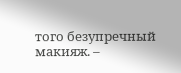того безупречный макияж. –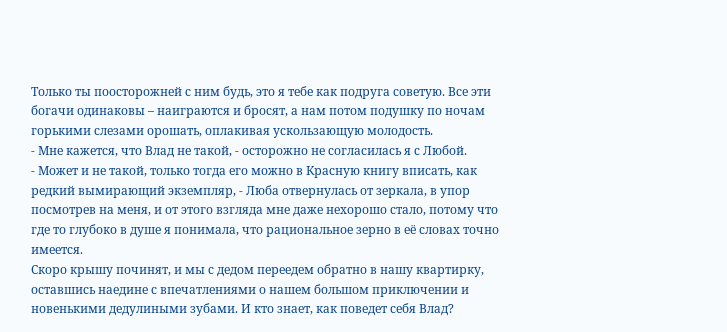Только ты поосторожней с ним будь, это я тебе как подруга советую. Все эти богачи одинаковы – наиграются и бросят, а нам потом подушку по ночам горькими слезами орошать, оплакивая ускользающую молодость.
- Мне кажется, что Влад не такой, - осторожно не согласилась я с Любой.
- Может и не такой, только тогда его можно в Красную книгу вписать, как редкий вымирающий экземпляр, - Люба отвернулась от зеркала, в упор посмотрев на меня, и от этого взгляда мне даже нехорошо стало, потому что где то глубоко в душе я понимала, что рациональное зерно в её словах точно имеется.
Скоро крышу починят, и мы с дедом переедем обратно в нашу квартирку, оставшись наедине с впечатлениями о нашем большом приключении и новенькими дедулиными зубами. И кто знает, как поведет себя Влад?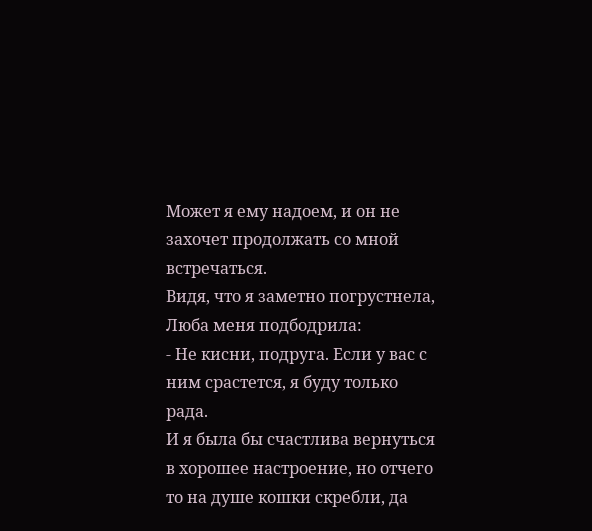Может я ему надоем, и он не захочет продолжать со мной встречаться.
Видя, что я заметно погрустнела, Люба меня подбодрила:
- Не кисни, подруга. Если у вас с ним срастется, я буду только рада.
И я была бы счастлива вернуться в хорошее настроение, но отчего то на душе кошки скребли, да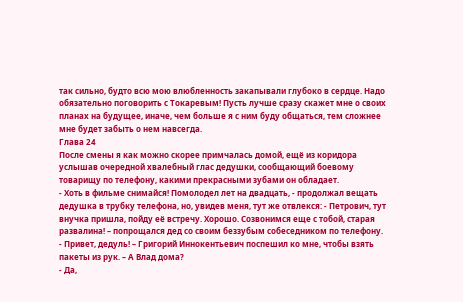так сильно, будто всю мою влюбленность закапывали глубоко в сердце. Надо обязательно поговорить с Токаревым! Пусть лучше сразу скажет мне о своих планах на будущее, иначе, чем больше я с ним буду общаться, тем сложнее мне будет забыть о нем навсегда.
Глава 24
После смены я как можно скорее примчалась домой, ещё из коридора услышав очередной хвалебный глас дедушки, сообщающий боевому товарищу по телефону, какими прекрасными зубами он обладает.
- Хоть в фильме снимайся! Помолодел лет на двадцать, - продолжал вещать дедушка в трубку телефона, но, увидев меня, тут же отвлекся: - Петрович, тут внучка пришла, пойду её встречу. Хорошо. Созвонимся еще с тобой, старая развалина! – попрощался дед со своим беззубым собеседником по телефону.
- Привет, дедуль! – Григорий Иннокентьевич поспешил ко мне, чтобы взять пакеты из рук. – А Влад дома?
- Да,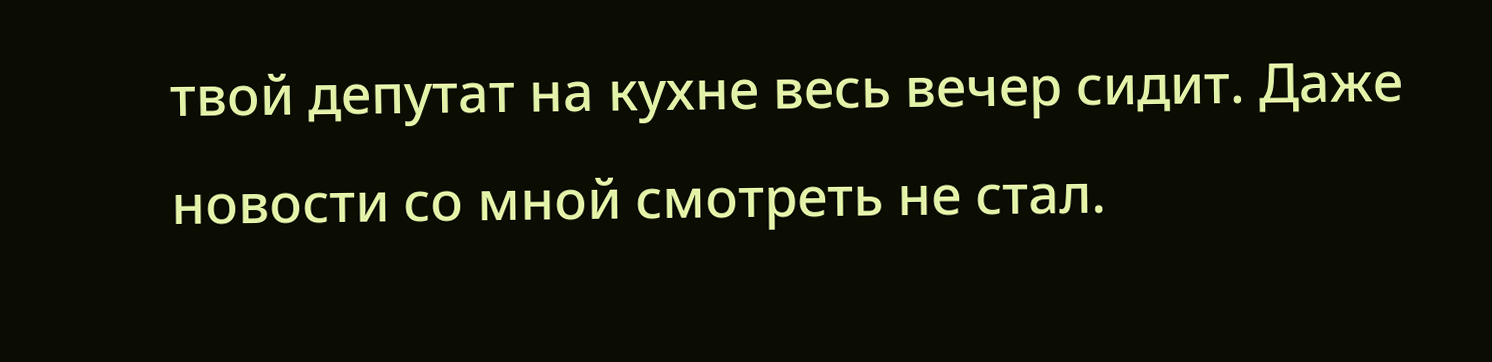твой депутат на кухне весь вечер сидит. Даже новости со мной смотреть не стал.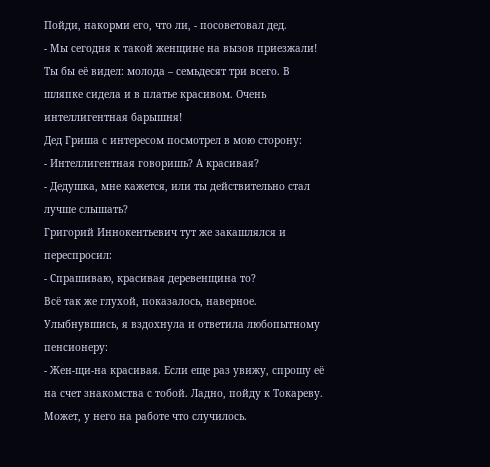Пойди, накорми его, что ли, - посоветовал дед.
- Мы сегодня к такой женщине на вызов приезжали! Ты бы её видел: молода – семьдесят три всего. В шляпке сидела и в платье красивом. Очень интеллигентная барышня!
Дед Гриша с интересом посмотрел в мою сторону:
- Интеллигентная говоришь? А красивая?
- Дедушка, мне кажется, или ты действительно стал лучше слышать?
Григорий Иннокентьевич тут же закашлялся и переспросил:
- Спрашиваю, красивая деревенщина то?
Всё так же глухой, показалось, наверное. Улыбнувшись, я вздохнула и ответила любопытному пенсионеру:
- Жен-щи-на красивая. Если еще раз увижу, спрошу её на счет знакомства с тобой. Ладно, пойду к Токареву. Может, у него на работе что случилось.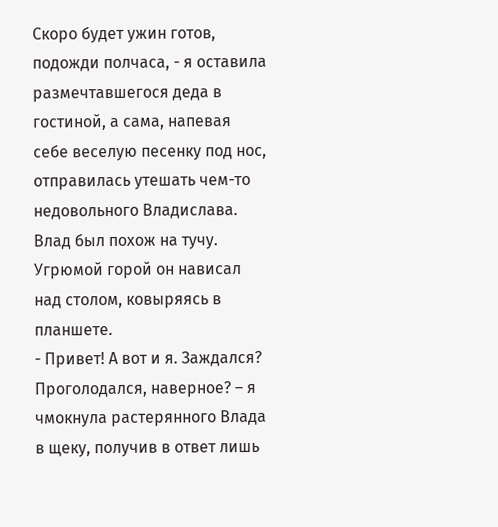Скоро будет ужин готов, подожди полчаса, - я оставила размечтавшегося деда в гостиной, а сама, напевая себе веселую песенку под нос, отправилась утешать чем-то недовольного Владислава.
Влад был похож на тучу. Угрюмой горой он нависал над столом, ковыряясь в планшете.
- Привет! А вот и я. Заждался? Проголодался, наверное? – я чмокнула растерянного Влада в щеку, получив в ответ лишь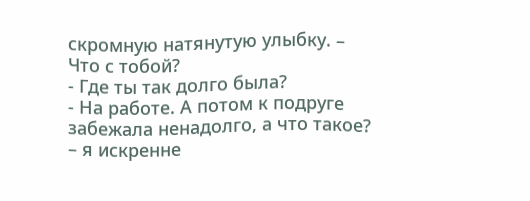скромную натянутую улыбку. – Что с тобой?
- Где ты так долго была?
- На работе. А потом к подруге забежала ненадолго, а что такое? – я искренне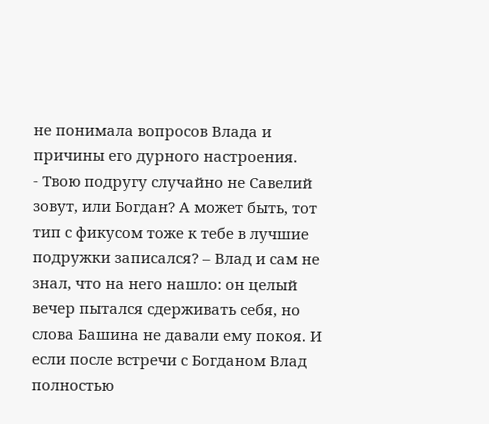не понимала вопросов Влада и причины его дурного настроения.
- Твою подругу случайно не Савелий зовут, или Богдан? А может быть, тот тип с фикусом тоже к тебе в лучшие подружки записался? – Влад и сам не знал, что на него нашло: он целый вечер пытался сдерживать себя, но слова Башина не давали ему покоя. И если после встречи с Богданом Влад полностью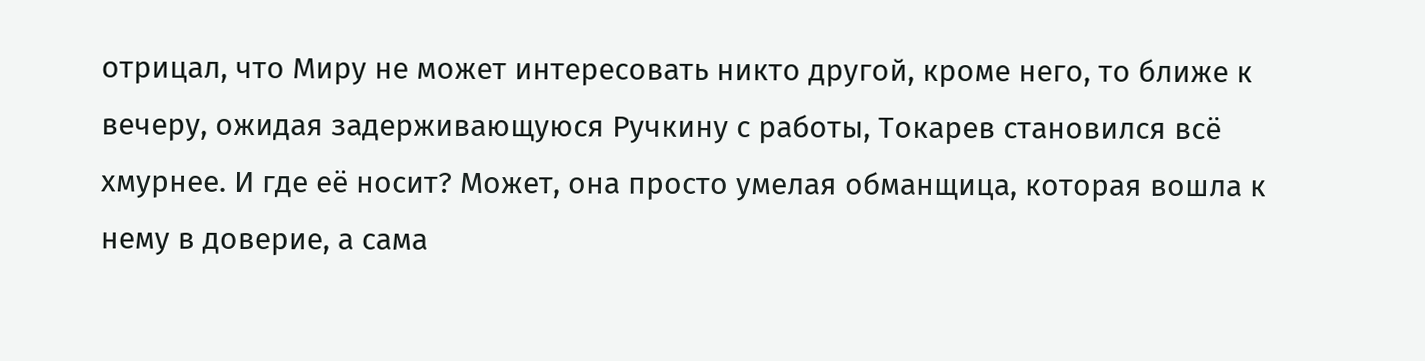отрицал, что Миру не может интересовать никто другой, кроме него, то ближе к вечеру, ожидая задерживающуюся Ручкину с работы, Токарев становился всё хмурнее. И где её носит? Может, она просто умелая обманщица, которая вошла к нему в доверие, а сама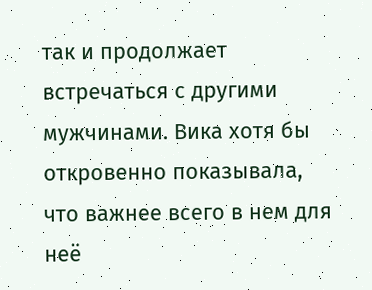так и продолжает встречаться с другими мужчинами. Вика хотя бы откровенно показывала, что важнее всего в нем для неё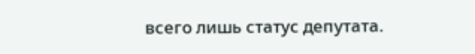всего лишь статус депутата.